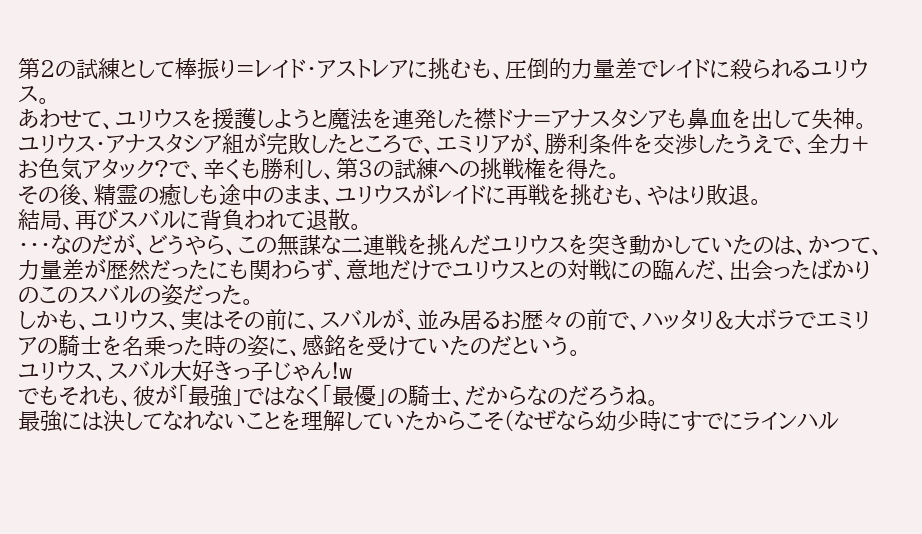第2の試練として棒振り=レイド・アストレアに挑むも、圧倒的力量差でレイドに殺られるユリウス。
あわせて、ユリウスを援護しようと魔法を連発した襟ドナ=アナスタシアも鼻血を出して失神。
ユリウス・アナスタシア組が完敗したところで、エミリアが、勝利条件を交渉したうえで、全力+お色気アタック?で、辛くも勝利し、第3の試練への挑戦権を得た。
その後、精霊の癒しも途中のまま、ユリウスがレイドに再戦を挑むも、やはり敗退。
結局、再びスバルに背負われて退散。
・・・なのだが、どうやら、この無謀な二連戦を挑んだユリウスを突き動かしていたのは、かつて、力量差が歴然だったにも関わらず、意地だけでユリウスとの対戦にの臨んだ、出会ったばかりのこのスバルの姿だった。
しかも、ユリウス、実はその前に、スバルが、並み居るお歴々の前で、ハッタリ&大ボラでエミリアの騎士を名乗った時の姿に、感銘を受けていたのだという。
ユリウス、スバル大好きっ子じゃん!w
でもそれも、彼が「最強」ではなく「最優」の騎士、だからなのだろうね。
最強には決してなれないことを理解していたからこそ(なぜなら幼少時にすでにラインハル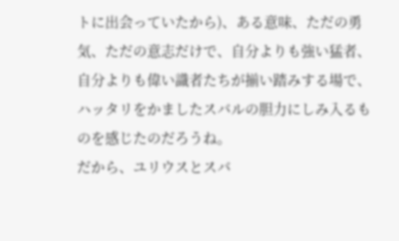トに出会っていたから)、ある意味、ただの勇気、ただの意志だけで、自分よりも強い猛者、自分よりも偉い識者たちが揃い踏みする場で、ハッタリをかましたスバルの胆力にしみ入るものを感じたのだろうね。
だから、ユリウスとスバ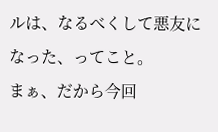ルは、なるべくして悪友になった、ってこと。
まぁ、だから今回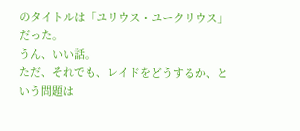のタイトルは「ユリウス・ユークリウス」だった。
うん、いい話。
ただ、それでも、レイドをどうするか、という問題は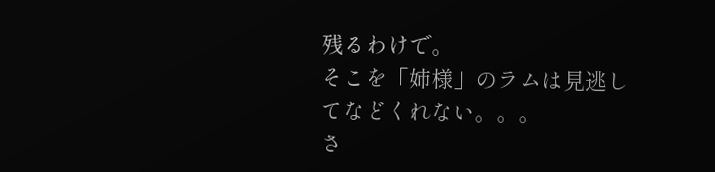残るわけで。
そこを「姉様」のラムは見逃してなどくれない。。。
さ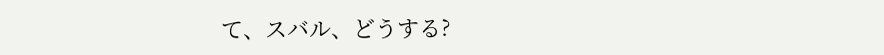て、スバル、どうする?